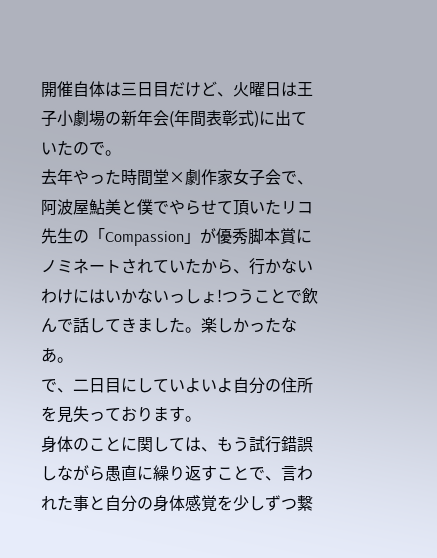開催自体は三日目だけど、火曜日は王子小劇場の新年会(年間表彰式)に出ていたので。
去年やった時間堂×劇作家女子会で、阿波屋鮎美と僕でやらせて頂いたリコ先生の「Compassion」が優秀脚本賞にノミネートされていたから、行かないわけにはいかないっしょ!つうことで飲んで話してきました。楽しかったなあ。
で、二日目にしていよいよ自分の住所を見失っております。
身体のことに関しては、もう試行錯誤しながら愚直に繰り返すことで、言われた事と自分の身体感覚を少しずつ繋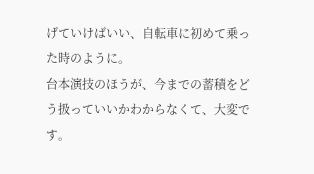げていけばいい、自転車に初めて乗った時のように。
台本演技のほうが、今までの蓄積をどう扱っていいかわからなくて、大変です。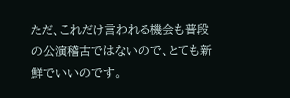ただ、これだけ言われる機会も普段の公演稽古ではないので、とても新鮮でいいのです。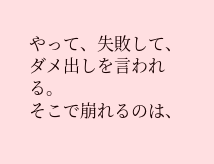やって、失敗して、ダメ出しを言われる。
そこで崩れるのは、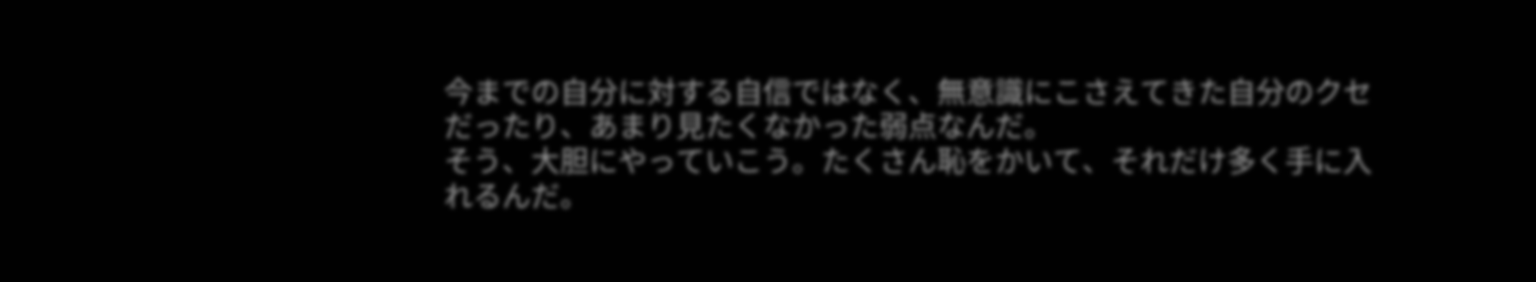今までの自分に対する自信ではなく、無意識にこさえてきた自分のクセだったり、あまり見たくなかった弱点なんだ。
そう、大胆にやっていこう。たくさん恥をかいて、それだけ多く手に入れるんだ。